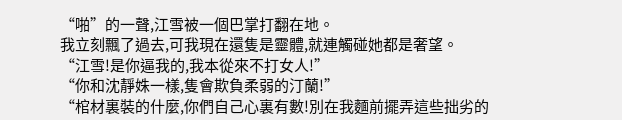“啪”的一聲,江雪被一個巴掌打翻在地。
我立刻飄了過去,可我現在還隻是靈體,就連觸碰她都是奢望。
“江雪!是你逼我的,我本從來不打女人!”
“你和沈靜姝一樣,隻會欺負柔弱的汀蘭!”
“棺材裏裝的什麼,你們自己心裏有數!別在我麵前擺弄這些拙劣的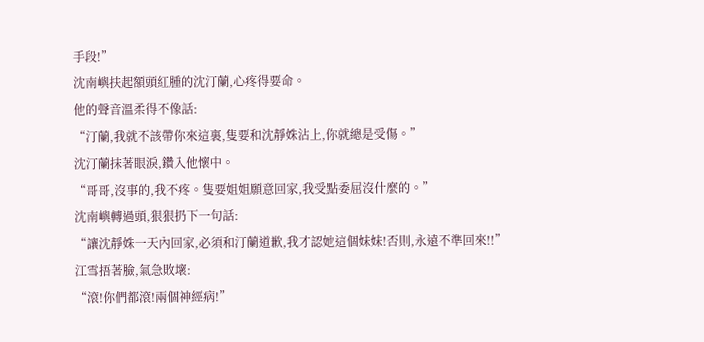手段!”
沈南嶼扶起額頭紅腫的沈汀蘭,心疼得要命。
他的聲音溫柔得不像話:
“汀蘭,我就不該帶你來這裏,隻要和沈靜姝沾上,你就總是受傷。”
沈汀蘭抹著眼淚,鑽入他懷中。
“哥哥,沒事的,我不疼。隻要姐姐願意回家,我受點委屈沒什麼的。”
沈南嶼轉過頭,狠狠扔下一句話:
“讓沈靜姝一天內回家,必須和汀蘭道歉,我才認她這個妹妹!否則,永遠不準回來!!”
江雪捂著臉,氣急敗壞:
“滾!你們都滾!兩個神經病!”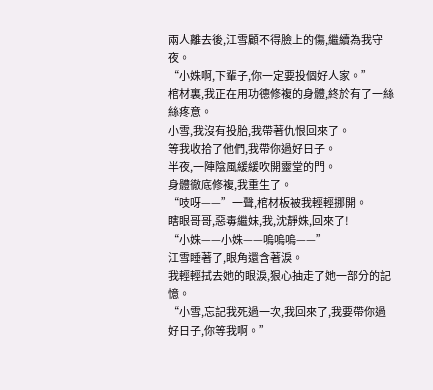兩人離去後,江雪顧不得臉上的傷,繼續為我守夜。
“小姝啊,下輩子,你一定要投個好人家。”
棺材裏,我正在用功德修複的身體,終於有了一絲絲疼意。
小雪,我沒有投胎,我帶著仇恨回來了。
等我收拾了他們,我帶你過好日子。
半夜,一陣陰風緩緩吹開靈堂的門。
身體徹底修複,我重生了。
“吱呀——”一聲,棺材板被我輕輕挪開。
瞎眼哥哥,惡毒繼妹,我,沈靜姝,回來了!
“小姝——小姝——嗚嗚嗚——”
江雪睡著了,眼角還含著淚。
我輕輕拭去她的眼淚,狠心抽走了她一部分的記憶。
“小雪,忘記我死過一次,我回來了,我要帶你過好日子,你等我啊。”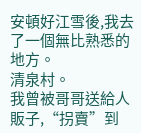安頓好江雪後,我去了一個無比熟悉的地方。
清泉村。
我曾被哥哥送給人販子,“拐賣”到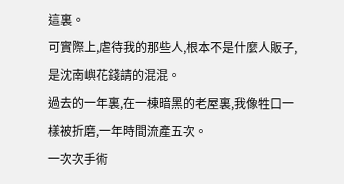這裏。
可實際上,虐待我的那些人,根本不是什麼人販子,是沈南嶼花錢請的混混。
過去的一年裏,在一棟暗黑的老屋裏,我像牲口一樣被折磨,一年時間流產五次。
一次次手術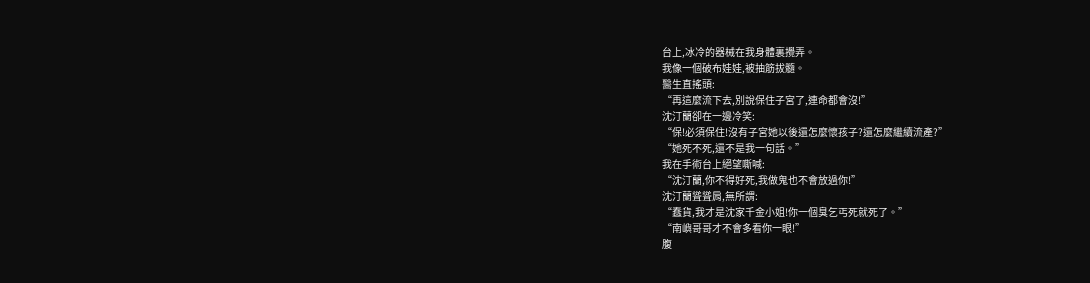台上,冰冷的器械在我身體裏攪弄。
我像一個破布娃娃,被抽筋拔髓。
醫生直搖頭:
“再這麼流下去,別說保住子宮了,連命都會沒!”
沈汀蘭卻在一邊冷笑:
“保!必須保住!沒有子宮她以後還怎麼懷孩子?還怎麼繼續流產?”
“她死不死,還不是我一句話。”
我在手術台上絕望嘶喊:
“沈汀蘭,你不得好死,我做鬼也不會放過你!”
沈汀蘭聳聳肩,無所謂:
“蠢貨,我才是沈家千金小姐!你一個臭乞丐死就死了。”
“南嶼哥哥才不會多看你一眼!”
腹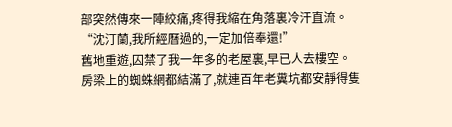部突然傳來一陣絞痛,疼得我縮在角落裏冷汗直流。
“沈汀蘭,我所經曆過的,一定加倍奉還!”
舊地重遊,囚禁了我一年多的老屋裏,早已人去樓空。
房梁上的蜘蛛網都結滿了,就連百年老糞坑都安靜得隻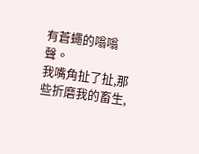有蒼蠅的嗡嗡聲。
我嘴角扯了扯,那些折磨我的畜生,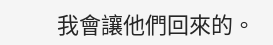我會讓他們回來的。